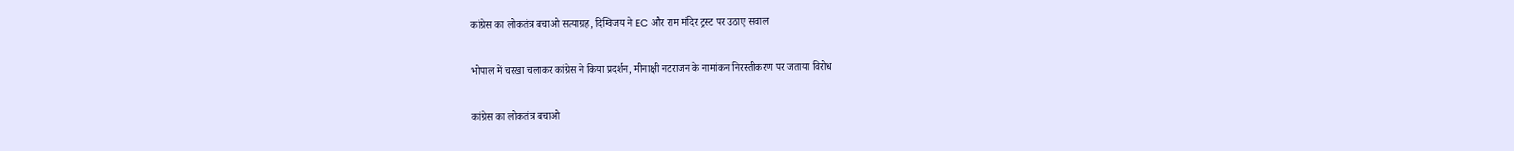कांग्रेस का लोकतंत्र बचाओ सत्याग्रह, दिग्विजय ने EC और राम मंदिर ट्रस्ट पर उठाए सवाल

भोपाल में चरखा चलाकर कांग्रेस ने किया प्रदर्शन, मीनाक्षी नटराजन के नामांकन निरस्तीकरण पर जताया विरोध

कांग्रेस का लोकतंत्र बचाओ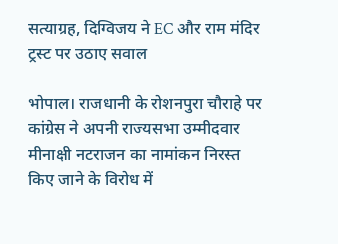सत्याग्रह, दिग्विजय ने EC और राम मंदिर ट्रस्ट पर उठाए सवाल

भोपाल। राजधानी के रोशनपुरा चौराहे पर कांग्रेस ने अपनी राज्यसभा उम्मीदवार मीनाक्षी नटराजन का नामांकन निरस्त किए जाने के विरोध में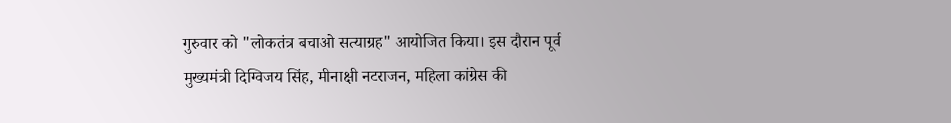गुरुवार को "लोकतंत्र बचाओ सत्याग्रह" आयोजित किया। इस दौरान पूर्व मुख्यमंत्री दिग्विजय सिंह, मीनाक्षी नटराजन, महिला कांग्रेस की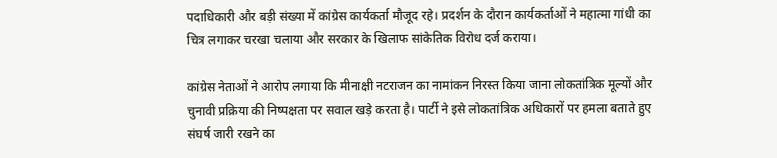पदाधिकारी और बड़ी संख्या में कांग्रेस कार्यकर्ता मौजूद रहे। प्रदर्शन के दौरान कार्यकर्ताओं ने महात्मा गांधी का चित्र लगाकर चरखा चलाया और सरकार के खिलाफ सांकेतिक विरोध दर्ज कराया।

कांग्रेस नेताओं ने आरोप लगाया कि मीनाक्षी नटराजन का नामांकन निरस्त किया जाना लोकतांत्रिक मूल्यों और चुनावी प्रक्रिया की निष्पक्षता पर सवाल खड़े करता है। पार्टी ने इसे लोकतांत्रिक अधिकारों पर हमला बताते हुए संघर्ष जारी रखने का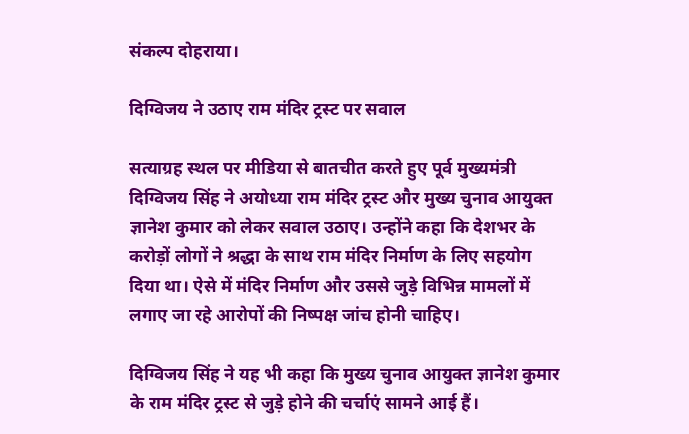संकल्प दोहराया।

दिग्विजय ने उठाए राम मंदिर ट्रस्ट पर सवाल

सत्याग्रह स्थल पर मीडिया से बातचीत करते हुए पूर्व मुख्यमंत्री दिग्विजय सिंह ने अयोध्या राम मंदिर ट्रस्ट और मुख्य चुनाव आयुक्त ज्ञानेश कुमार को लेकर सवाल उठाए। उन्होंने कहा कि देशभर के करोड़ों लोगों ने श्रद्धा के साथ राम मंदिर निर्माण के लिए सहयोग दिया था। ऐसे में मंदिर निर्माण और उससे जुड़े विभिन्न मामलों में लगाए जा रहे आरोपों की निष्पक्ष जांच होनी चाहिए।

दिग्विजय सिंह ने यह भी कहा कि मुख्य चुनाव आयुक्त ज्ञानेश कुमार के राम मंदिर ट्रस्ट से जुड़े होने की चर्चाएं सामने आई हैं।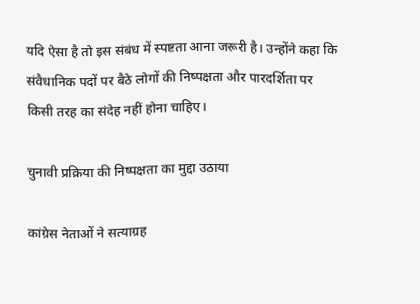यदि ऐसा है तो इस संबंध में स्पष्टता आना जरूरी है। उन्होंने कहा कि संवैधानिक पदों पर बैठे लोगों की निष्पक्षता और पारदर्शिता पर किसी तरह का संदेह नहीं होना चाहिए।

चुनावी प्रक्रिया की निष्पक्षता का मुद्दा उठाया

कांग्रेस नेताओं ने सत्याग्रह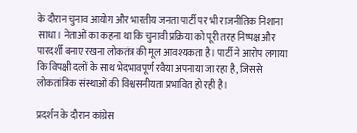के दौरान चुनाव आयोग और भारतीय जनता पार्टी पर भी राजनीतिक निशाना साधा। नेताओं का कहना था कि चुनावी प्रक्रिया को पूरी तरह निष्पक्ष और पारदर्शी बनाए रखना लोकतंत्र की मूल आवश्यकता है। पार्टी ने आरोप लगाया कि विपक्षी दलों के साथ भेदभावपूर्ण रवैया अपनाया जा रहा है, जिससे लोकतांत्रिक संस्थाओं की विश्वसनीयता प्रभावित हो रही है।

प्रदर्शन के दौरान कांग्रेस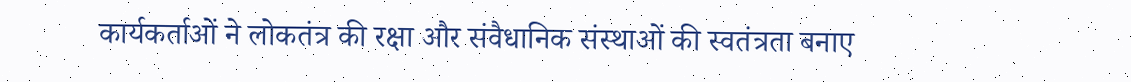कार्यकर्ताओं ने लोकतंत्र की रक्षा और संवैधानिक संस्थाओं की स्वतंत्रता बनाए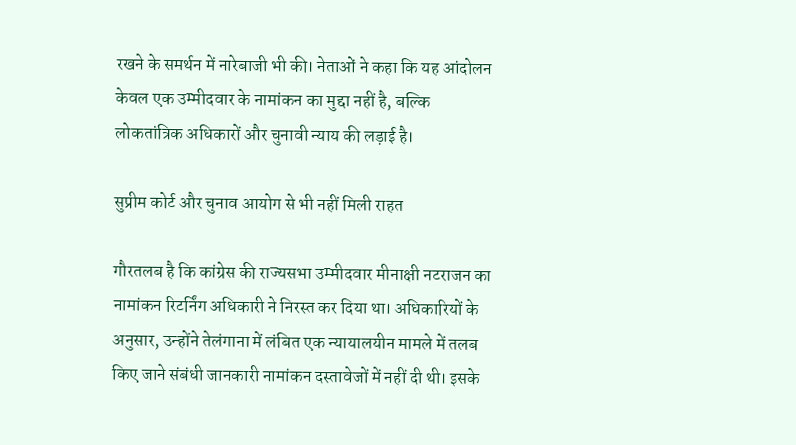रखने के समर्थन में नारेबाजी भी की। नेताओं ने कहा कि यह आंदोलन केवल एक उम्मीदवार के नामांकन का मुद्दा नहीं है, बल्कि लोकतांत्रिक अधिकारों और चुनावी न्याय की लड़ाई है।

सुप्रीम कोर्ट और चुनाव आयोग से भी नहीं मिली राहत

गौरतलब है कि कांग्रेस की राज्यसभा उम्मीदवार मीनाक्षी नटराजन का नामांकन रिटर्निंग अधिकारी ने निरस्त कर दिया था। अधिकारियों के अनुसार, उन्होंने तेलंगाना में लंबित एक न्यायालयीन मामले में तलब किए जाने संबंधी जानकारी नामांकन दस्तावेजों में नहीं दी थी। इसके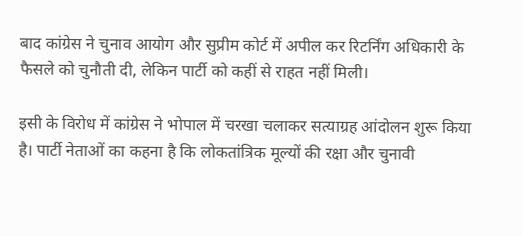बाद कांग्रेस ने चुनाव आयोग और सुप्रीम कोर्ट में अपील कर रिटर्निंग अधिकारी के फैसले को चुनौती दी, लेकिन पार्टी को कहीं से राहत नहीं मिली।

इसी के विरोध में कांग्रेस ने भोपाल में चरखा चलाकर सत्याग्रह आंदोलन शुरू किया है। पार्टी नेताओं का कहना है कि लोकतांत्रिक मूल्यों की रक्षा और चुनावी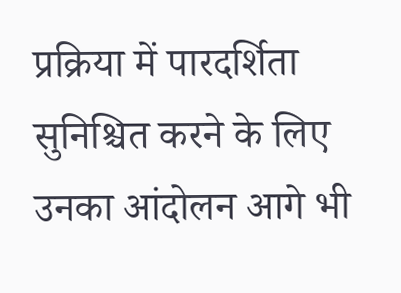प्रक्रिया में पारदर्शिता सुनिश्चित करने के लिए उनका आंदोलन आगे भी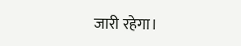जारी रहेगा।